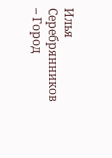Илья Серебрянников – Город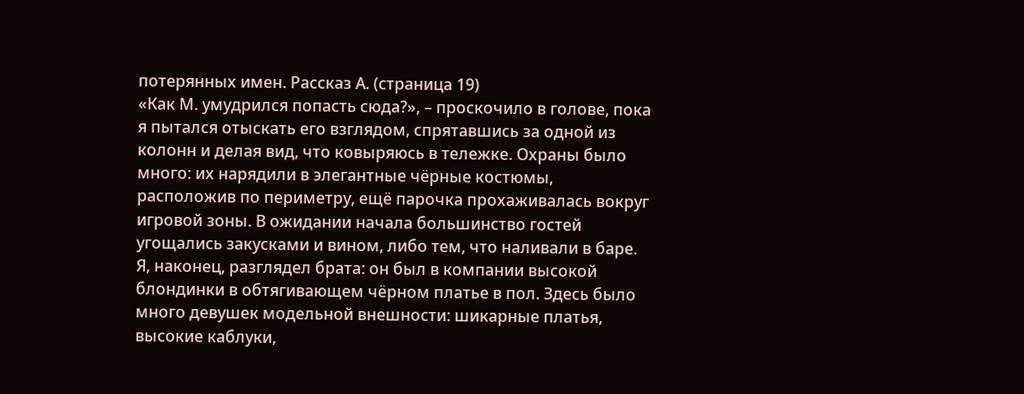потерянных имен. Рассказ А. (страница 19)
«Как М. умудрился попасть сюда?», – проскочило в голове, пока я пытался отыскать его взглядом, спрятавшись за одной из колонн и делая вид, что ковыряюсь в тележке. Охраны было много: их нарядили в элегантные чёрные костюмы, расположив по периметру, ещё парочка прохаживалась вокруг игровой зоны. В ожидании начала большинство гостей угощались закусками и вином, либо тем, что наливали в баре. Я, наконец, разглядел брата: он был в компании высокой блондинки в обтягивающем чёрном платье в пол. Здесь было много девушек модельной внешности: шикарные платья, высокие каблуки,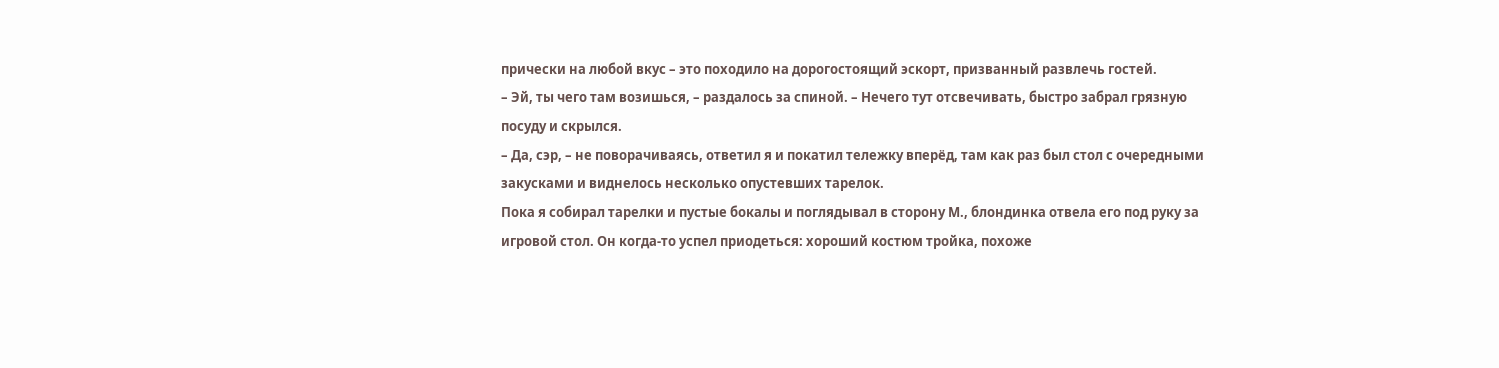прически на любой вкус – это походило на дорогостоящий эскорт, призванный развлечь гостей.
– Эй, ты чего там возишься, – раздалось за спиной. – Нечего тут отсвечивать, быстро забрал грязную посуду и скрылся.
– Да, сэр, – не поворачиваясь, ответил я и покатил тележку вперёд, там как раз был стол с очередными закусками и виднелось несколько опустевших тарелок.
Пока я собирал тарелки и пустые бокалы и поглядывал в сторону М., блондинка отвела его под руку за игровой стол. Он когда-то успел приодеться: хороший костюм тройка, похоже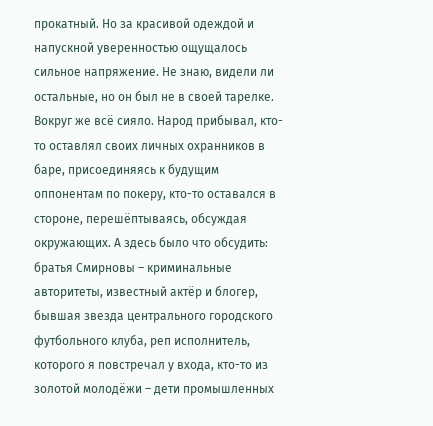прокатный. Но за красивой одеждой и напускной уверенностью ощущалось сильное напряжение. Не знаю, видели ли остальные, но он был не в своей тарелке. Вокруг же всё сияло. Народ прибывал, кто-то оставлял своих личных охранников в баре, присоединяясь к будущим оппонентам по покеру, кто-то оставался в стороне, перешёптываясь, обсуждая окружающих. А здесь было что обсудить: братья Смирновы – криминальные авторитеты, известный актёр и блогер, бывшая звезда центрального городского футбольного клуба, реп исполнитель, которого я повстречал у входа, кто-то из золотой молодёжи – дети промышленных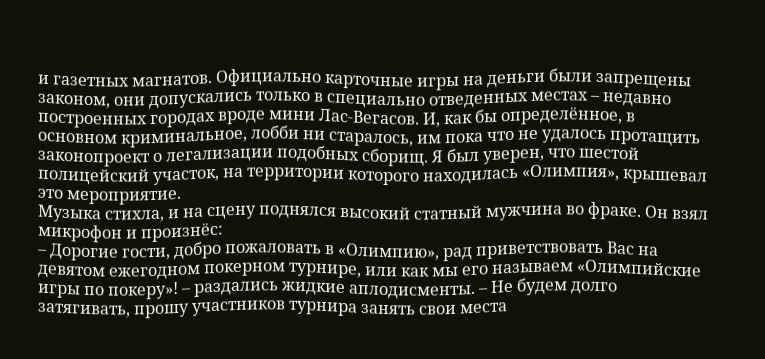и газетных магнатов. Официально карточные игры на деньги были запрещены законом, они допускались только в специально отведенных местах – недавно построенных городах вроде мини Лас-Вегасов. И, как бы определённое, в основном криминальное, лобби ни старалось, им пока что не удалось протащить законопроект о легализации подобных сборищ. Я был уверен, что шестой полицейский участок, на территории которого находилась «Олимпия», крышевал это мероприятие.
Музыка стихла, и на сцену поднялся высокий статный мужчина во фраке. Он взял микрофон и произнёс:
– Дорогие гости, добро пожаловать в «Олимпию», рад приветствовать Вас на девятом ежегодном покерном турнире, или как мы его называем «Олимпийские игры по покеру»! – раздались жидкие аплодисменты. – Не будем долго затягивать, прошу участников турнира занять свои места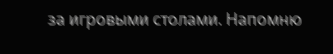за игровыми столами. Напомню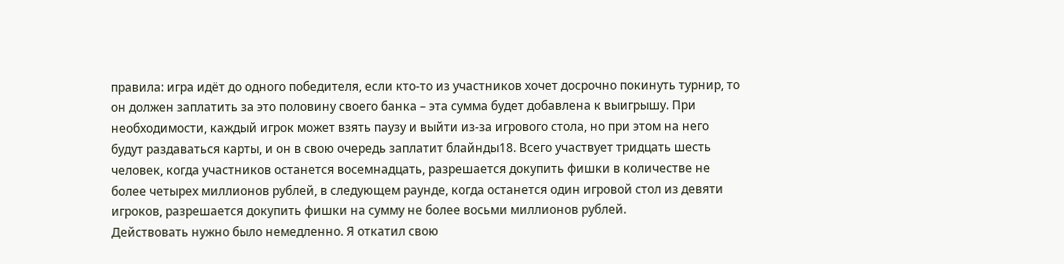правила: игра идёт до одного победителя, если кто-то из участников хочет досрочно покинуть турнир, то он должен заплатить за это половину своего банка – эта сумма будет добавлена к выигрышу. При необходимости, каждый игрок может взять паузу и выйти из-за игрового стола, но при этом на него будут раздаваться карты, и он в свою очередь заплатит блайнды18. Всего участвует тридцать шесть человек, когда участников останется восемнадцать, разрешается докупить фишки в количестве не более четырех миллионов рублей, в следующем раунде, когда останется один игровой стол из девяти игроков, разрешается докупить фишки на сумму не более восьми миллионов рублей.
Действовать нужно было немедленно. Я откатил свою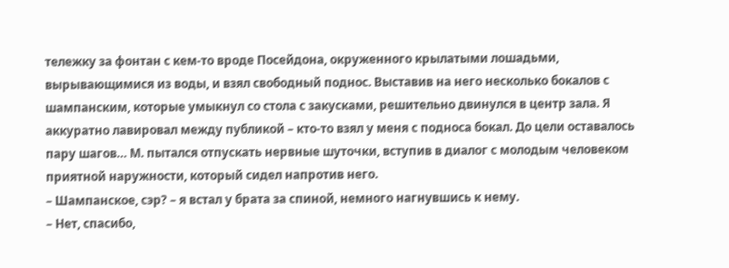тележку за фонтан с кем-то вроде Посейдона, окруженного крылатыми лошадьми, вырывающимися из воды, и взял свободный поднос. Выставив на него несколько бокалов с шампанским, которые умыкнул со стола с закусками, решительно двинулся в центр зала. Я аккуратно лавировал между публикой – кто-то взял у меня с подноса бокал. До цели оставалось пару шагов… М. пытался отпускать нервные шуточки, вступив в диалог с молодым человеком приятной наружности, который сидел напротив него.
– Шампанское, сэр? – я встал у брата за спиной, немного нагнувшись к нему.
– Нет, спасибо,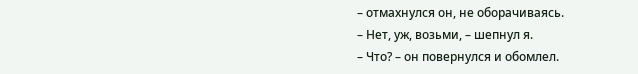– отмахнулся он, не оборачиваясь.
– Нет, уж, возьми, – шепнул я.
– Что? – он повернулся и обомлел.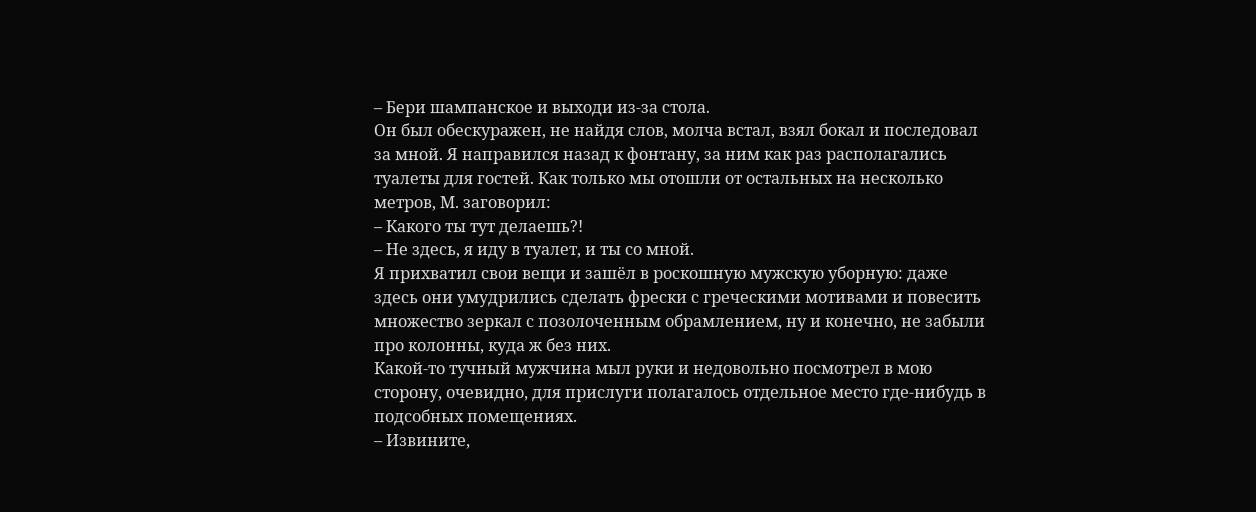– Бери шампанское и выходи из-за стола.
Он был обескуражен, не найдя слов, молча встал, взял бокал и последовал за мной. Я направился назад к фонтану, за ним как раз располагались туалеты для гостей. Как только мы отошли от остальных на несколько метров, М. заговорил:
– Какого ты тут делаешь?!
– Не здесь, я иду в туалет, и ты со мной.
Я прихватил свои вещи и зашёл в роскошную мужскую уборную: даже здесь они умудрились сделать фрески с греческими мотивами и повесить множество зеркал с позолоченным обрамлением, ну и конечно, не забыли про колонны, куда ж без них.
Какой-то тучный мужчина мыл руки и недовольно посмотрел в мою сторону, очевидно, для прислуги полагалось отдельное место где-нибудь в подсобных помещениях.
– Извините,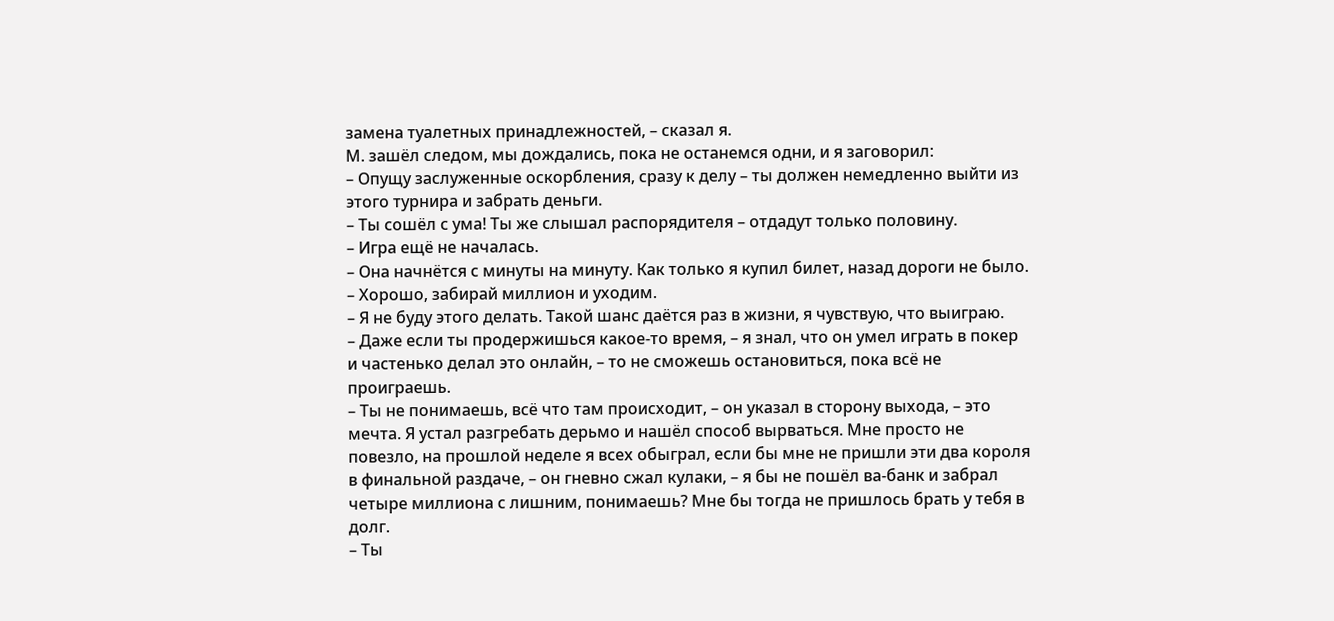замена туалетных принадлежностей, – сказал я.
М. зашёл следом, мы дождались, пока не останемся одни, и я заговорил:
– Опущу заслуженные оскорбления, сразу к делу – ты должен немедленно выйти из этого турнира и забрать деньги.
– Ты сошёл с ума! Ты же слышал распорядителя – отдадут только половину.
– Игра ещё не началась.
– Она начнётся с минуты на минуту. Как только я купил билет, назад дороги не было.
– Хорошо, забирай миллион и уходим.
– Я не буду этого делать. Такой шанс даётся раз в жизни, я чувствую, что выиграю.
– Даже если ты продержишься какое-то время, – я знал, что он умел играть в покер и частенько делал это онлайн, – то не сможешь остановиться, пока всё не проиграешь.
– Ты не понимаешь, всё что там происходит, – он указал в сторону выхода, – это мечта. Я устал разгребать дерьмо и нашёл способ вырваться. Мне просто не повезло, на прошлой неделе я всех обыграл, если бы мне не пришли эти два короля в финальной раздаче, – он гневно сжал кулаки, – я бы не пошёл ва-банк и забрал четыре миллиона с лишним, понимаешь? Мне бы тогда не пришлось брать у тебя в долг.
– Ты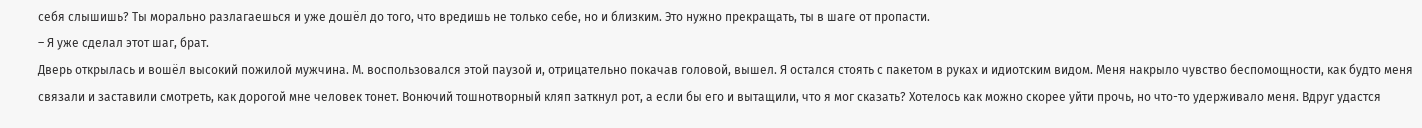себя слышишь? Ты морально разлагаешься и уже дошёл до того, что вредишь не только себе, но и близким. Это нужно прекращать, ты в шаге от пропасти.
– Я уже сделал этот шаг, брат.
Дверь открылась и вошёл высокий пожилой мужчина. М. воспользовался этой паузой и, отрицательно покачав головой, вышел. Я остался стоять с пакетом в руках и идиотским видом. Меня накрыло чувство беспомощности, как будто меня связали и заставили смотреть, как дорогой мне человек тонет. Вонючий тошнотворный кляп заткнул рот, а если бы его и вытащили, что я мог сказать? Хотелось как можно скорее уйти прочь, но что-то удерживало меня. Вдруг удастся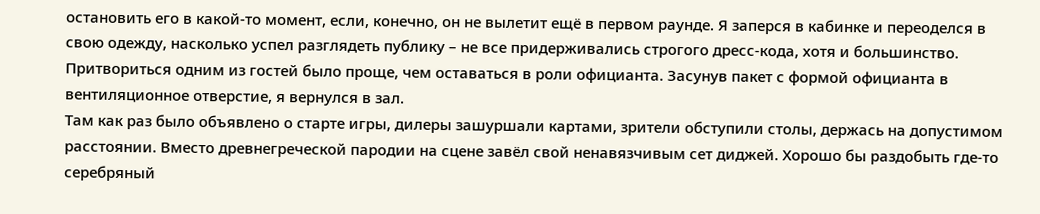остановить его в какой-то момент, если, конечно, он не вылетит ещё в первом раунде. Я заперся в кабинке и переоделся в свою одежду, насколько успел разглядеть публику – не все придерживались строгого дресс-кода, хотя и большинство. Притвориться одним из гостей было проще, чем оставаться в роли официанта. Засунув пакет с формой официанта в вентиляционное отверстие, я вернулся в зал.
Там как раз было объявлено о старте игры, дилеры зашуршали картами, зрители обступили столы, держась на допустимом расстоянии. Вместо древнегреческой пародии на сцене завёл свой ненавязчивым сет диджей. Хорошо бы раздобыть где-то серебряный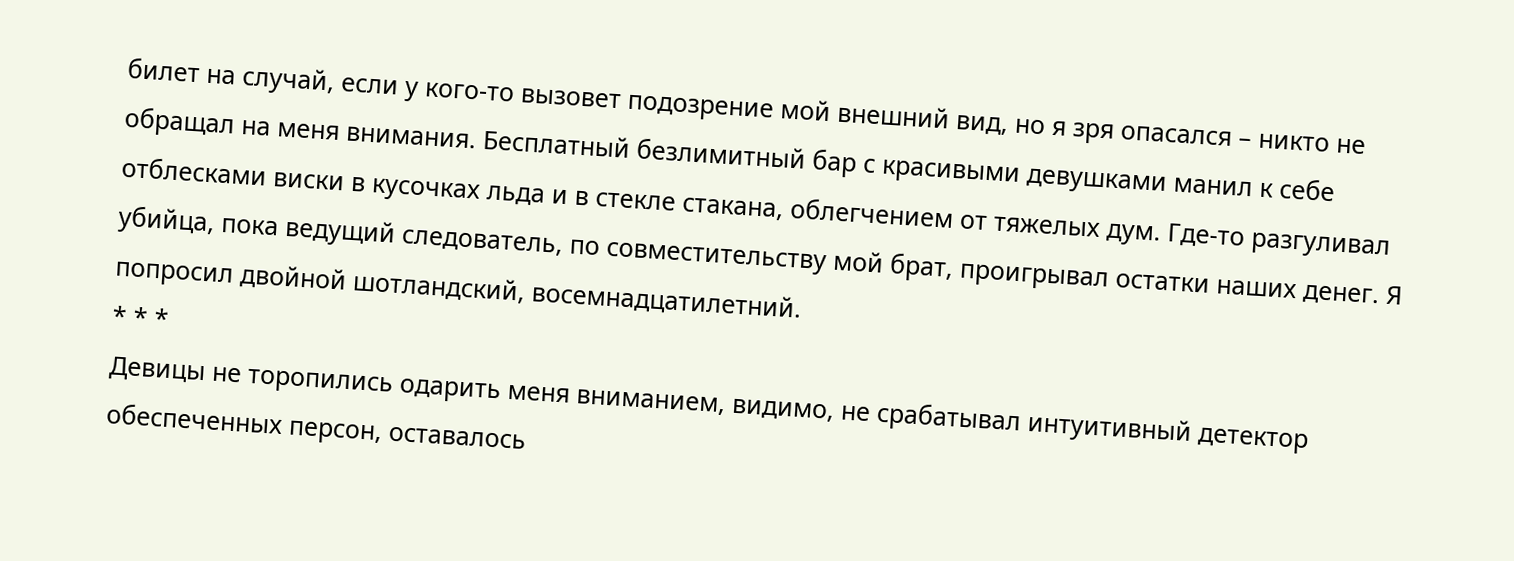билет на случай, если у кого-то вызовет подозрение мой внешний вид, но я зря опасался – никто не обращал на меня внимания. Бесплатный безлимитный бар с красивыми девушками манил к себе отблесками виски в кусочках льда и в стекле стакана, облегчением от тяжелых дум. Где-то разгуливал убийца, пока ведущий следователь, по совместительству мой брат, проигрывал остатки наших денег. Я попросил двойной шотландский, восемнадцатилетний.
* * *
Девицы не торопились одарить меня вниманием, видимо, не срабатывал интуитивный детектор обеспеченных персон, оставалось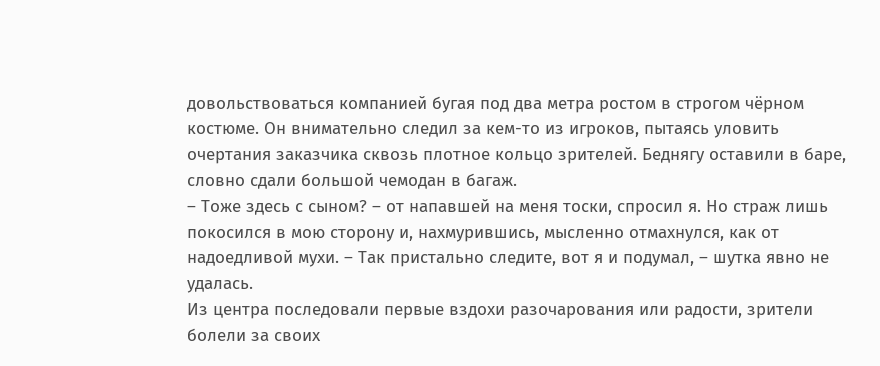довольствоваться компанией бугая под два метра ростом в строгом чёрном костюме. Он внимательно следил за кем-то из игроков, пытаясь уловить очертания заказчика сквозь плотное кольцо зрителей. Беднягу оставили в баре, словно сдали большой чемодан в багаж.
– Тоже здесь с сыном? – от напавшей на меня тоски, спросил я. Но страж лишь покосился в мою сторону и, нахмурившись, мысленно отмахнулся, как от надоедливой мухи. – Так пристально следите, вот я и подумал, – шутка явно не удалась.
Из центра последовали первые вздохи разочарования или радости, зрители болели за своих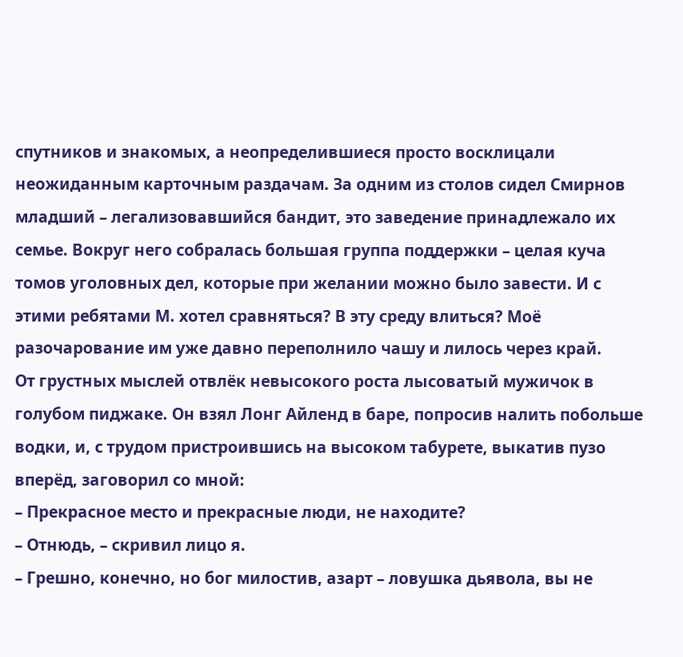спутников и знакомых, а неопределившиеся просто восклицали неожиданным карточным раздачам. За одним из столов сидел Смирнов младший – легализовавшийся бандит, это заведение принадлежало их семье. Вокруг него собралась большая группа поддержки – целая куча томов уголовных дел, которые при желании можно было завести. И с этими ребятами М. хотел сравняться? В эту среду влиться? Моё разочарование им уже давно переполнило чашу и лилось через край.
От грустных мыслей отвлёк невысокого роста лысоватый мужичок в голубом пиджаке. Он взял Лонг Айленд в баре, попросив налить побольше водки, и, с трудом пристроившись на высоком табурете, выкатив пузо вперёд, заговорил со мной:
– Прекрасное место и прекрасные люди, не находите?
– Отнюдь, – скривил лицо я.
– Грешно, конечно, но бог милостив, азарт – ловушка дьявола, вы не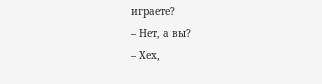играете?
– Нет, а вы?
– Хех,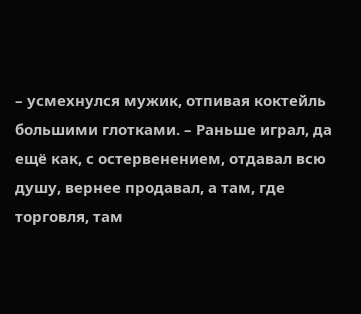– усмехнулся мужик, отпивая коктейль большими глотками. – Раньше играл, да ещё как, с остервенением, отдавал всю душу, вернее продавал, а там, где торговля, там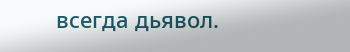всегда дьявол.